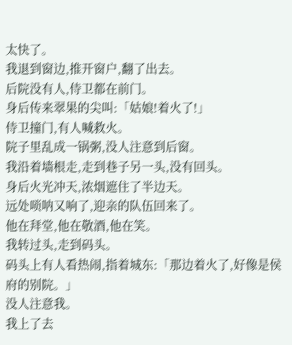太快了。
我退到窗边,推开窗户,翻了出去。
后院没有人,侍卫都在前门。
身后传来翠果的尖叫:「姑娘!着火了!」
侍卫撞门,有人喊救火。
院子里乱成一锅粥,没人注意到后窗。
我沿着墙根走,走到巷子另一头,没有回头。
身后火光冲天,浓烟遮住了半边天。
远处唢呐又响了,迎亲的队伍回来了。
他在拜堂,他在敬酒,他在笑。
我转过头,走到码头。
码头上有人看热闹,指着城东:「那边着火了,好像是侯府的别院。」
没人注意我。
我上了去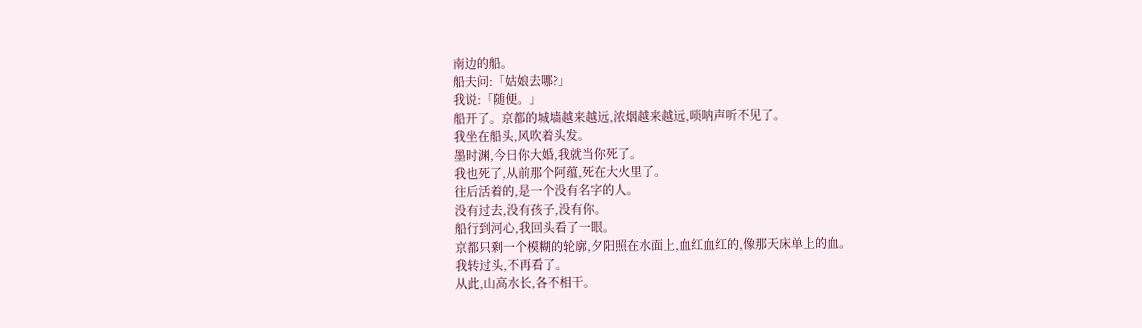南边的船。
船夫问:「姑娘去哪?」
我说:「随便。」
船开了。京都的城墙越来越远,浓烟越来越远,唢呐声听不见了。
我坐在船头,风吹着头发。
墨时渊,今日你大婚,我就当你死了。
我也死了,从前那个阿蕴,死在大火里了。
往后活着的,是一个没有名字的人。
没有过去,没有孩子,没有你。
船行到河心,我回头看了一眼。
京都只剩一个模糊的轮廓,夕阳照在水面上,血红血红的,像那天床单上的血。
我转过头,不再看了。
从此,山高水长,各不相干。